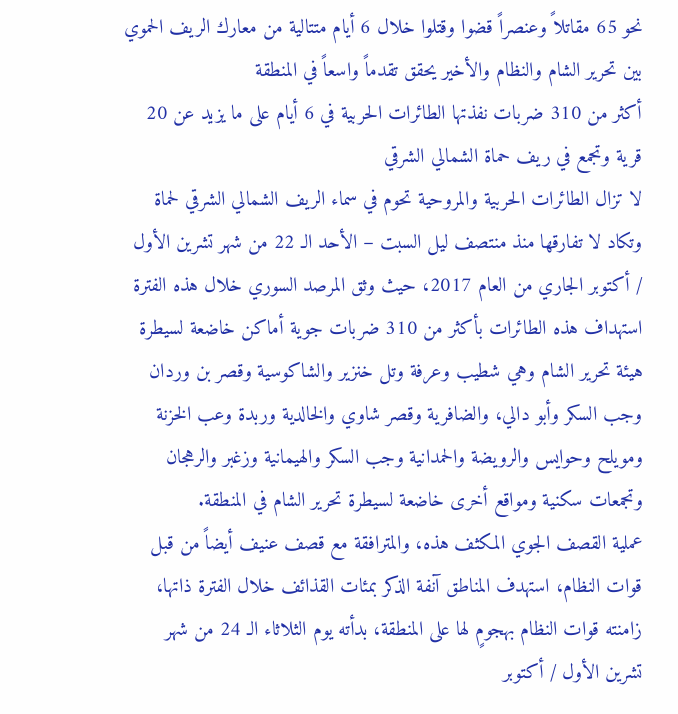نحو 65 مقاتلاً وعنصراً قضوا وقتلوا خلال 6 أيام متتالية من معارك الريف الحموي بين تحرير الشام والنظام والأخير يحقق تقدماً واسعاً في المنطقة
أكثر من 310 ضربات نفذتها الطائرات الحربية في 6 أيام على ما يزيد عن 20 قرية وتجمع في ريف حماة الشمالي الشرقي
لا تزال الطائرات الحربية والمروحية تحوم في سماء الريف الشمالي الشرقي لحماة وتكاد لا تفارقها منذ منتصف ليل السبت – الأحد الـ 22 من شهر تشرين الأول / أكتوبر الجاري من العام 2017، حيث وثق المرصد السوري خلال هذه الفترة استهداف هذه الطائرات بأكثر من 310 ضربات جوية أماكن خاضعة لسيطرة هيئة تحرير الشام وهي شطيب وعرفة وتل خنزير والشاكوسية وقصر بن وردان وجب السكر وأبو دالي، والضافرية وقصر شاوي والخالدية وربدة وعب الخزنة ومويلح وحوايس والرويضة والحمدانية وجب السكر والهيمانية وزغبر والرهجان وتجمعات سكنية ومواقع أخرى خاضعة لسيطرة تحرير الشام في المنطقة.
عملية القصف الجوي المكثف هذه، والمترافقة مع قصف عنيف أيضاً من قبل قوات النظام، استهدف المناطق آنفة الذكر بمئات القذائف خلال الفترة ذاتها، زامنته قوات النظام بهجومٍ لها على المنطقة، بدأته يوم الثلاثاء الـ 24 من شهر تشرين الأول / أكتوبر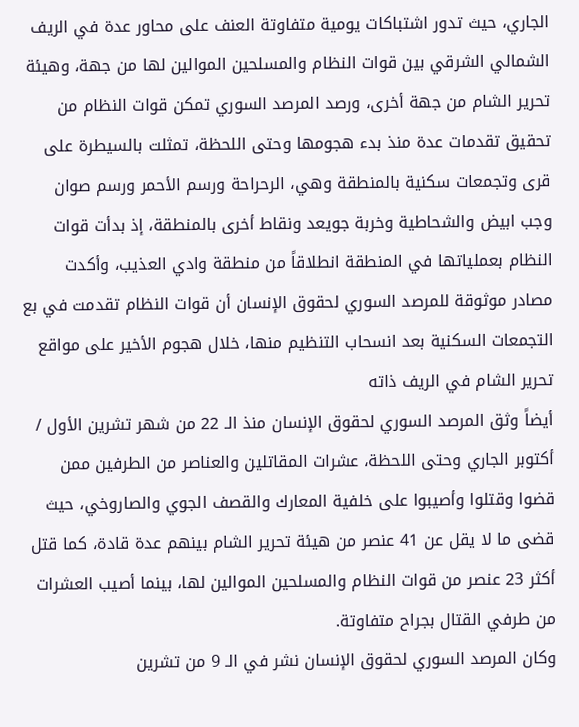الجاري، حيث تدور اشتباكات يومية متفاوتة العنف على محاور عدة في الريف الشمالي الشرقي بين قوات النظام والمسلحين الموالين لها من جهة، وهيئة تحرير الشام من جهة أخرى، ورصد المرصد السوري تمكن قوات النظام من تحقيق تقدمات عدة منذ بدء هجومها وحتى اللحظة، تمثلت بالسيطرة على قرى وتجمعات سكنية بالمنطقة وهي، الرحراحة ورسم الأحمر ورسم صوان وجب ابيض والشحاطية وخربة جويعد ونقاط أخرى بالمنطقة، إذ بدأت قوات النظام بعملياتها في المنطقة انطلاقاً من منطقة وادي العذيب، وأكدت مصادر موثوقة للمرصد السوري لحقوق الإنسان أن قوات النظام تقدمت في بع التجمعات السكنية بعد انسحاب التنظيم منها، خلال هجوم الأخير على مواقع تحرير الشام في الريف ذاته
أيضاً وثق المرصد السوري لحقوق الإنسان منذ الـ 22 من شهر تشرين الأول / أكتوبر الجاري وحتى اللحظة، عشرات المقاتلين والعناصر من الطرفين ممن قضوا وقتلوا وأصيبوا على خلفية المعارك والقصف الجوي والصاروخي، حيث قضى ما لا يقل عن 41 عنصر من هيئة تحرير الشام بينهم عدة قادة، كما قتل أكثر 23 عنصر من قوات النظام والمسلحين الموالين لها، بينما أصيب العشرات من طرفي القتال بجراح متفاوتة.
وكان المرصد السوري لحقوق الإنسان نشر في الـ 9 من تشرين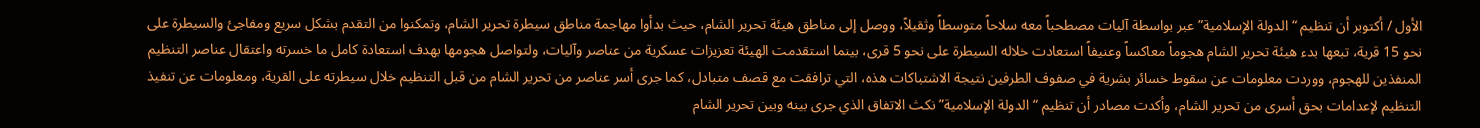الأول / أكتوبر أن تنظيم “الدولة الإسلامية” عبر بواسطة آليات مصطحباً معه سلاحاً متوسطاً وثقيلاً، ووصل إلى مناطق هيئة تحرير الشام، حيث بدأوا مهاجمة مناطق سيطرة تحرير الشام، وتمكنوا من التقدم بشكل سريع ومفاجئ والسيطرة على نحو 15 قرية، تبعها بدء هيئة تحرير الشام هجوماً معاكساً وعنيفاً استعادت خلاله السيطرة على نحو 5 قرى، بينما استقدمت الهيئة تعزيزات عسكرية من عناصر وآليات، ولتواصل هجومها بهدف استعادة كامل ما خسرته واعتقال عناصر التنظيم المنفذين للهجوم، ووردت معلومات عن سقوط خسائر بشرية في صفوف الطرفين نتيجة الاشتباكات هذه، التي ترافقت مع قصف متبادل، كما جرى أسر عناصر من تحرير الشام من قبل التنظيم خلال سيطرته على القرية، ومعلومات عن تنفيذ التنظيم لإعدامات بحق أسرى من تحرير الشام، وأكدت مصادر أن تنظيم “الدولة الإسلامية” نكث الاتفاق الذي جرى بينه وبين تحرير الشام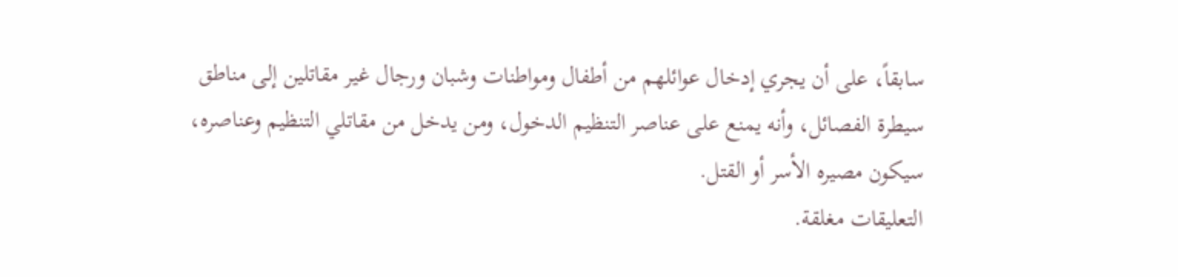سابقاً، على أن يجري إدخال عوائلهم من أطفال ومواطنات وشبان ورجال غير مقاتلين إلى مناطق سيطرة الفصائل، وأنه يمنع على عناصر التنظيم الدخول، ومن يدخل من مقاتلي التنظيم وعناصره، سيكون مصيره الأسر أو القتل.
التعليقات مغلقة.